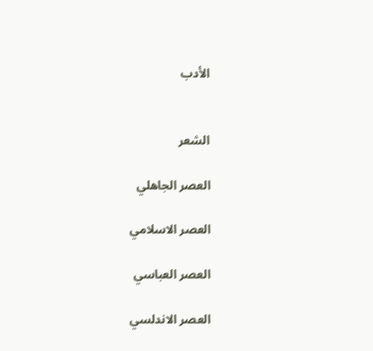الأدب


الشعر

العصر الجاهلي

العصر الاسلامي

العصر العباسي

العصر الاندلسي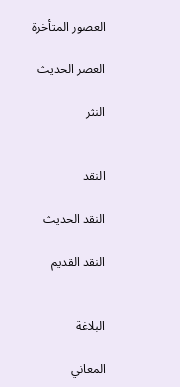العصور المتأخرة

العصر الحديث

النثر


النقد

النقد الحديث

النقد القديم


البلاغة

المعاني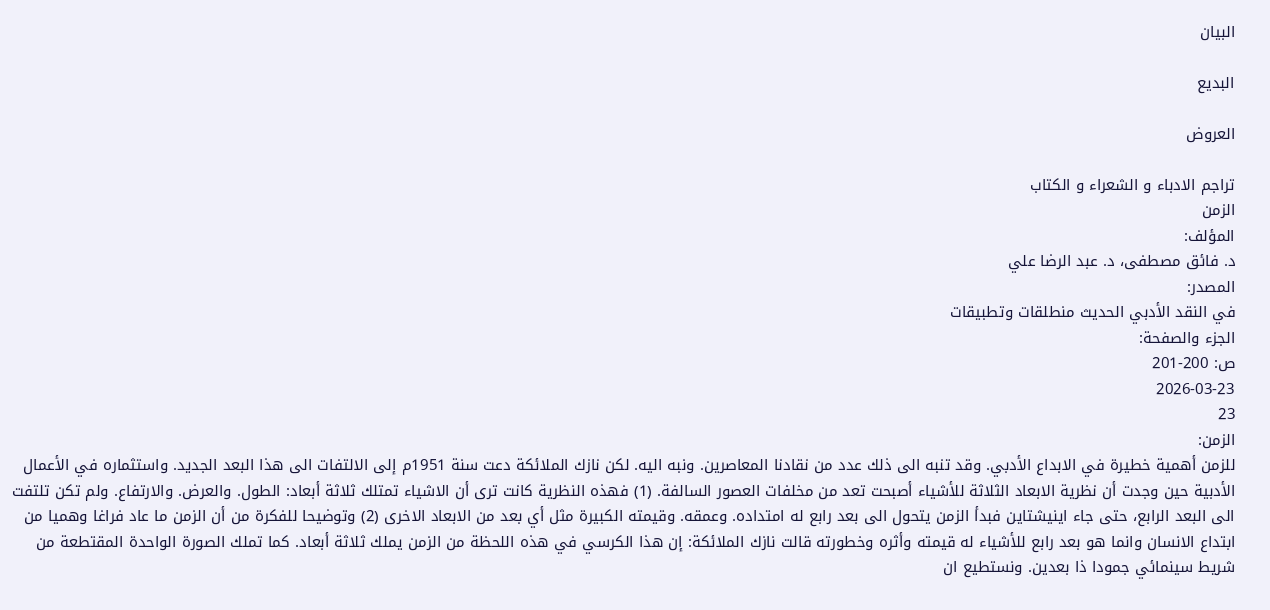البيان

البديع

العروض

تراجم الادباء و الشعراء و الكتاب
الزمن
المؤلف:
د. فائق مصطفى، د. عبد الرضا علي
المصدر:
في النقد الأدبي الحديث منطلقات وتطبيقات
الجزء والصفحة:
ص: 200-201
2026-03-23
23
الزمن:
للزمن أهمية خطيرة في الابداع الأدبي. وقد تنبه الى ذلك عدد من نقادنا المعاصرين. ونبه اليه. لكن نازك الملائكة دعت سنة 1951م إلى الالتفات الى هذا البعد الجديد. واستثماره في الأعمال الأدبية حين وجدت أن نظرية الابعاد الثلاثة للأشياء أصبحت تعد من مخلفات العصور السالفة. (1) فهذه النظرية كانت ترى أن الاشياء تمتلك ثلاثة أبعاد: الطول. والعرض. والارتفاع. ولم تكن تلتفت الى البعد الرابع، حتى جاء اينيشتاين فبدأ الزمن يتحول الى بعد رابع له امتداده. وعمقه. وقيمته الكبيرة مثل أي بعد من الابعاد الاخرى (2) وتوضيحا للفكرة من أن الزمن ما عاد فراغا وهميا من ابتداع الانسان وانما هو بعد رابع للأشياء له قيمته وأثره وخطورته قالت نازك الملائكة: إن هذا الكرسي في هذه اللحظة من الزمن يملك ثلاثة أبعاد. كما تملك الصورة الواحدة المقتطعة من شريط سينمائي جمودا ذا بعدين. ونستطيع ان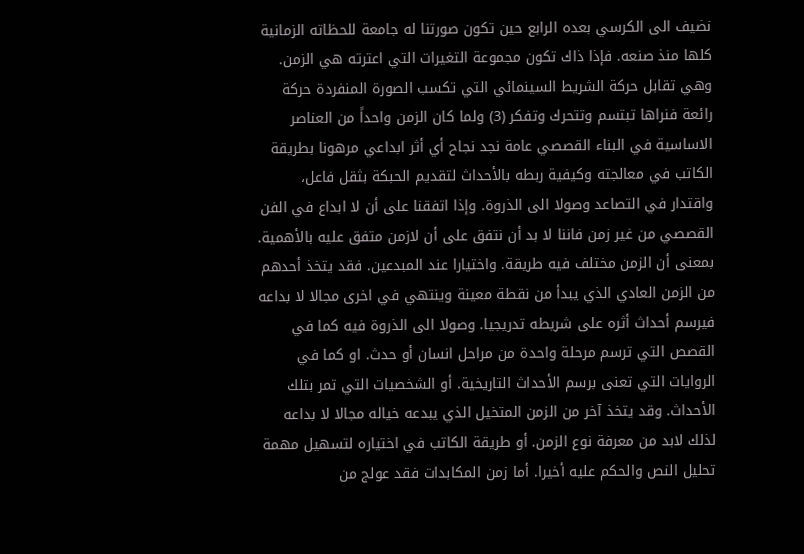نضيف الى الكرسي بعده الرابع حين تكون صورتنا له جامعة للحظاته الزمانية كلها منذ صنعه. فإذا ذاك تكون مجموعة التغيرات التي اعترته هي الزمن. وهي تقابل حركة الشريط السينمائي التي تكسب الصورة المنفردة حركة رائعة فنراها تبتسم وتتحرك وتفكر (3) ولما كان الزمن واحداً من العناصر الاساسية في البناء القصصي عامة نجد نجاح أي أثر ابداعي مرهونا بطريقة الكاتب في معالجته وكيفية ربطه بالأحداث لتقديم الحبكة بثقل فاعل، واقتدار في التصاعد وصولا الى الذروة. وإذا اتفقنا على أن لا ابداع في الفن القصصي من غير زمن فاننا لا بد أن نتفق على أن لازمن متفق عليه بالأهمية. بمعنى أن الزمن مختلف فيه طريقة. واختيارا عند المبدعين. فقد يتخذ أحدهم من الزمن العادي الذي يبدأ من نقطة معينة وينتهي في اخرى مجالا لا بداعه فيرسم أحداث أثره على شريطه تدريجيا. وصولا الى الذروة فيه كما في القصص التي ترسم مرحلة واحدة من مراحل انسان أو حدث. او كما في الروايات التي تعنى برسم الأحداث التاريخية. أو الشخصيات التي تمر بتلك الأحداث. وقد يتخذ آخر من الزمن المتخيل الذي يبدعه خياله مجالا لا بداعه لذلك لابد من معرفة نوع الزمن. أو طريقة الكاتب في اختياره لتسهيل مهمة تحليل النص والحكم عليه أخيرا. أما زمن المكابدات فقد عولج من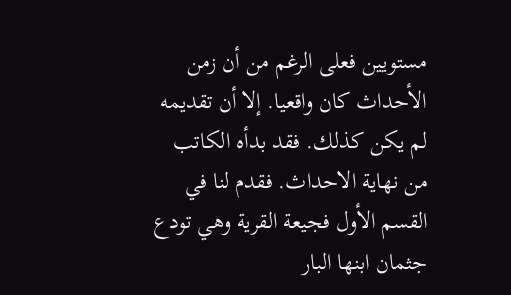مستويين فعلى الرغم من أن زمن الأحداث كان واقعيا. إلا أن تقديمه لم يكن كذلك. فقد بدأه الكاتب من نهاية الاحداث. فقدم لنا في القسم الأول فجيعة القرية وهي تودع جثمان ابنها البار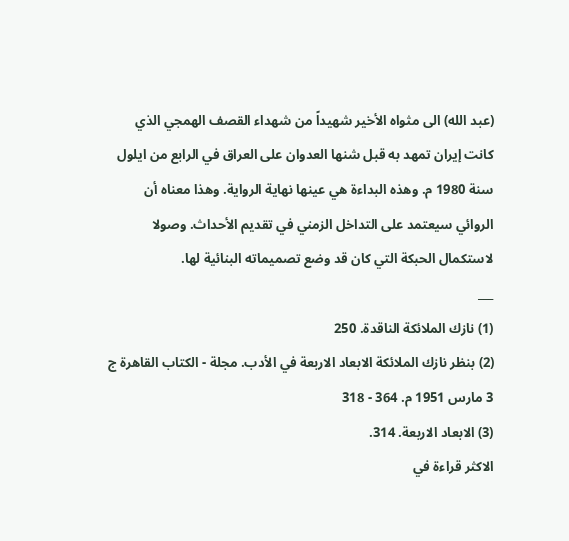(عبد الله) الى مثواه الأخير شهيداً من شهداء القصف الهمجي الذي كانت إيران تمهد به قبل شنها العدوان على العراق في الرابع من ايلول سنة 1980 م. وهذه البداءة هي عينها نهاية الرواية. وهذا معناه أن الروائي سيعتمد على التداخل الزمني في تقديم الأحداث. وصولا لاستكمال الحبكة التي كان قد وضع تصميماته البنائية لها.
___
(1) نازك الملائكة الناقدة. 250
(2) بنظر نازك الملائكة الابعاد الاربعة في الأدب. مجلة - الكتاب القاهرة ج 3 مارس 1951 م. 364 - 318
(3) الابعاد الاربعة. 314.
الاكثر قراءة في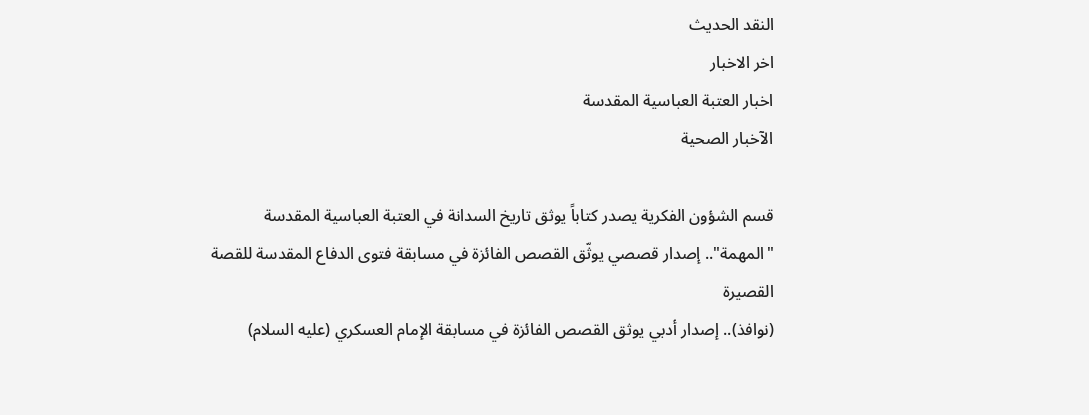النقد الحديث
اخر الاخبار
اخبار العتبة العباسية المقدسة
الآخبار الصحية

قسم الشؤون الفكرية يصدر كتاباً يوثق تاريخ السدانة في العتبة العباسية المقدسة
"المهمة".. إصدار قصصي يوثّق القصص الفائزة في مسابقة فتوى الدفاع المقدسة للقصة القصيرة
(نوافذ).. إصدار أدبي يوثق القصص الفائزة في مسابقة الإمام العسكري (عليه السلام)